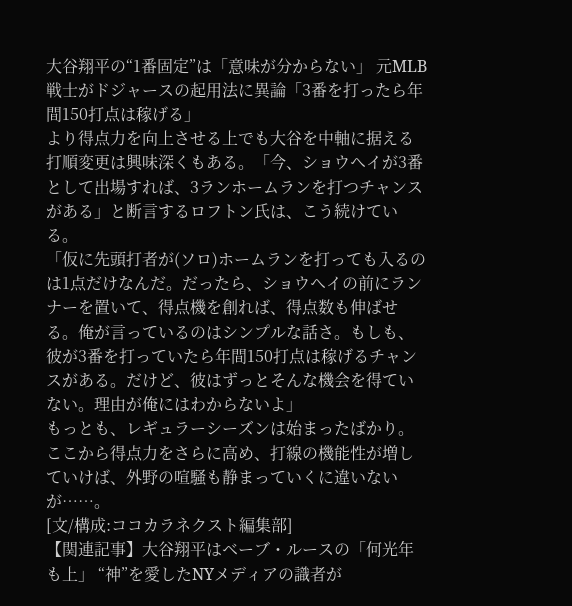大谷翔平の“1番固定”は「意味が分からない」 元MLB戦士がドジャースの起用法に異論「3番を打ったら年間150打点は稼げる」
より得点力を向上させる上でも大谷を中軸に据える打順変更は興味深くもある。「今、ショウヘイが3番として出場すれば、3ランホームランを打つチャンスがある」と断言するロフトン氏は、こう続けている。
「仮に先頭打者が(ソロ)ホームランを打っても入るのは1点だけなんだ。だったら、ショウヘイの前にランナーを置いて、得点機を創れば、得点数も伸ばせる。俺が言っているのはシンプルな話さ。もしも、彼が3番を打っていたら年間150打点は稼げるチャンスがある。だけど、彼はずっとそんな機会を得ていない。理由が俺にはわからないよ」
もっとも、レギュラーシーズンは始まったばかり。ここから得点力をさらに高め、打線の機能性が増していけば、外野の喧騒も静まっていくに違いないが……。
[文/構成:ココカラネクスト編集部]
【関連記事】大谷翔平はベーブ・ルースの「何光年も上」 “神”を愛したNYメディアの識者が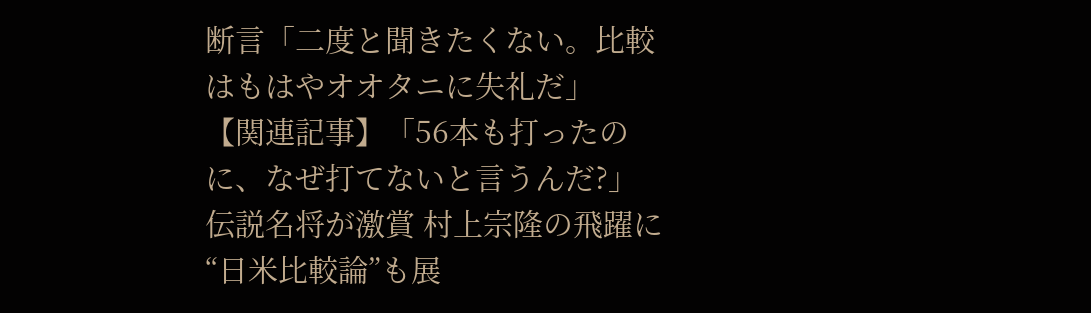断言「二度と聞きたくない。比較はもはやオオタニに失礼だ」
【関連記事】「56本も打ったのに、なぜ打てないと言うんだ?」伝説名将が激賞 村上宗隆の飛躍に“日米比較論”も展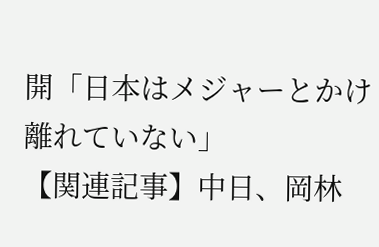開「日本はメジャーとかけ離れていない」
【関連記事】中日、岡林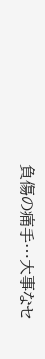負傷の痛手…大事なセ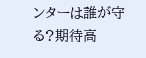ンターは誰が守る?期待高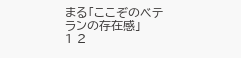まる「ここぞのベテランの存在感」
1 2